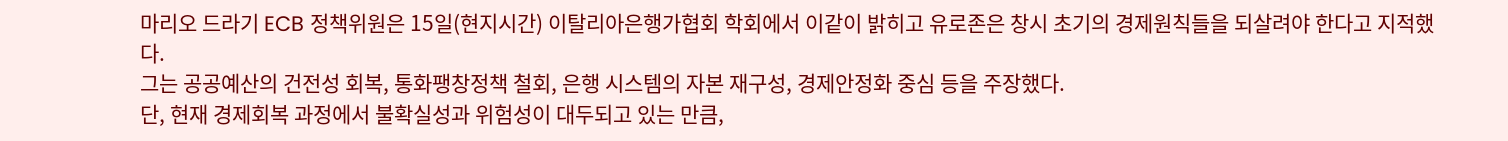마리오 드라기 ECB 정책위원은 15일(현지시간) 이탈리아은행가협회 학회에서 이같이 밝히고 유로존은 창시 초기의 경제원칙들을 되살려야 한다고 지적했다.
그는 공공예산의 건전성 회복, 통화팽창정책 철회, 은행 시스템의 자본 재구성, 경제안정화 중심 등을 주장했다.
단, 현재 경제회복 과정에서 불확실성과 위험성이 대두되고 있는 만큼,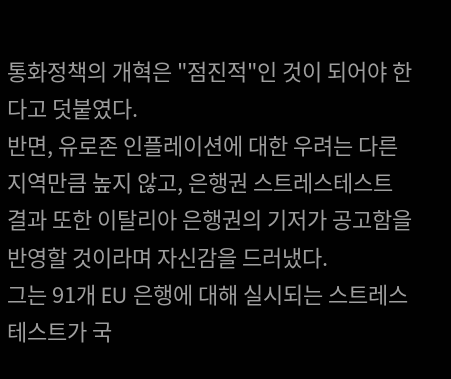통화정책의 개혁은 "점진적"인 것이 되어야 한다고 덧붙였다.
반면, 유로존 인플레이션에 대한 우려는 다른 지역만큼 높지 않고, 은행권 스트레스테스트 결과 또한 이탈리아 은행권의 기저가 공고함을 반영할 것이라며 자신감을 드러냈다.
그는 91개 EU 은행에 대해 실시되는 스트레스테스트가 국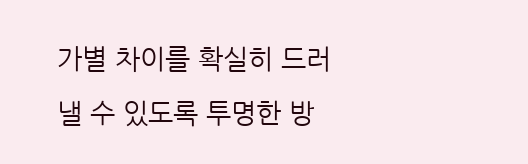가별 차이를 확실히 드러낼 수 있도록 투명한 방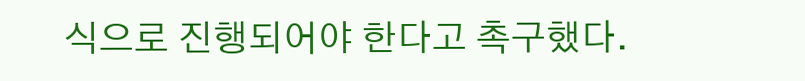식으로 진행되어야 한다고 촉구했다.